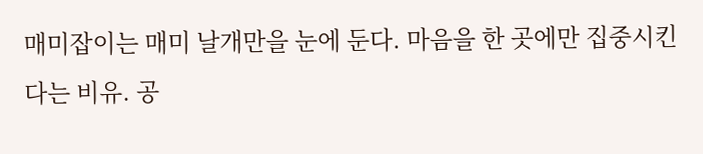매미잡이는 매미 날개만을 눈에 둔다. 마음을 한 곳에만 집중시킨다는 비유. 공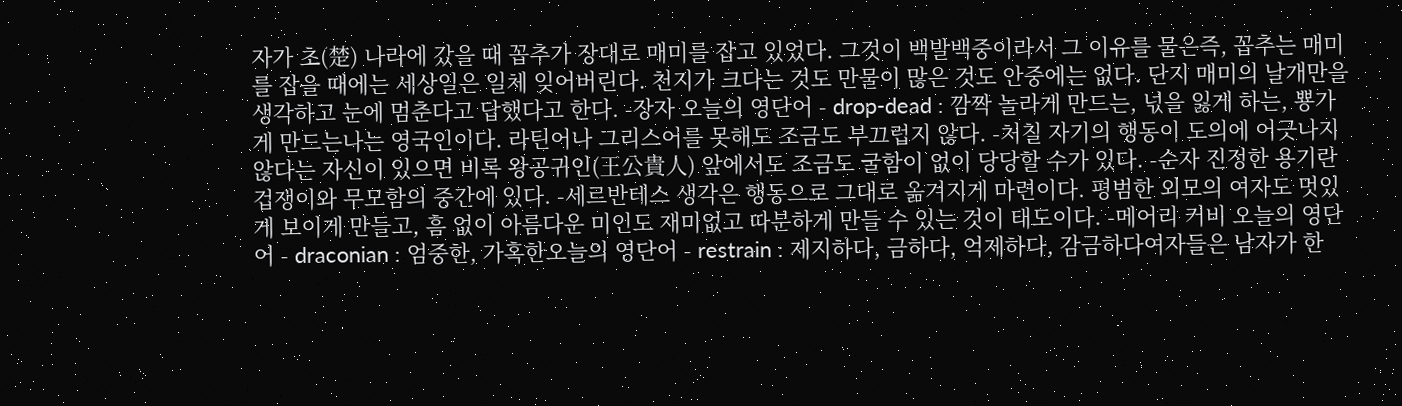자가 초(楚) 나라에 갔을 때 꼽추가 장대로 매미를 잡고 있었다. 그것이 백발백중이라서 그 이유를 물은즉, 꼽추는 매미를 잡을 때에는 세상일은 일체 잊어버린다. 천지가 크다는 것도 만물이 많은 것도 안중에는 없다. 단지 매미의 날개만을 생각하고 눈에 멈춘다고 답했다고 한다. -장자 오늘의 영단어 - drop-dead : 깜짝 놀라게 만드는, 넋을 잃게 하는, 뿅가게 만드는나는 영국인이다. 라틴어나 그리스어를 못해도 조금도 부끄럽지 않다. -처칠 자기의 행동이 도의에 어긋나지 않다는 자신이 있으면 비록 왕공귀인(王公貴人) 앞에서도 조금도 굴함이 없이 당당할 수가 있다. -순자 진정한 용기란 겁쟁이와 무모함의 중간에 있다. -세르반테스 생각은 행동으로 그대로 옮겨지게 마련이다. 평범한 외모의 여자도 멋있게 보이게 만들고, 흠 없이 아름다운 미인도 재미없고 따분하게 만들 수 있는 것이 태도이다. -메어리 커비 오늘의 영단어 - draconian : 엄중한, 가혹한오늘의 영단어 - restrain : 제지하다, 금하다, 억제하다, 감금하다여자들은 남자가 한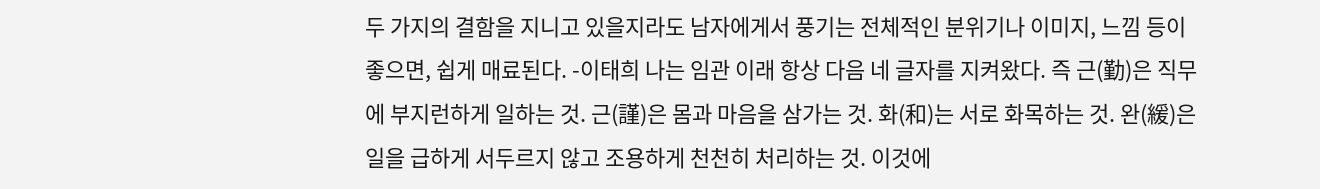두 가지의 결함을 지니고 있을지라도 남자에게서 풍기는 전체적인 분위기나 이미지, 느낌 등이 좋으면, 쉽게 매료된다. -이태희 나는 임관 이래 항상 다음 네 글자를 지켜왔다. 즉 근(勤)은 직무에 부지런하게 일하는 것. 근(謹)은 몸과 마음을 삼가는 것. 화(和)는 서로 화목하는 것. 완(緩)은 일을 급하게 서두르지 않고 조용하게 천천히 처리하는 것. 이것에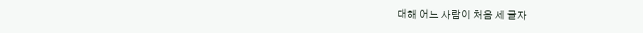대해 어느 사람이 처음 세 글자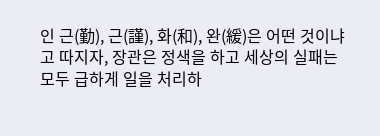인 근(勤), 근(謹), 화(和), 완(緩)은 어떤 것이냐고 따지자, 장관은 정색을 하고 세상의 실패는 모두 급하게 일을 처리하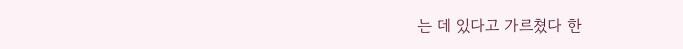는 데 있다고 가르쳤다 한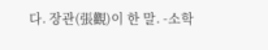다. 장관(張觀)이 한 말. -소학